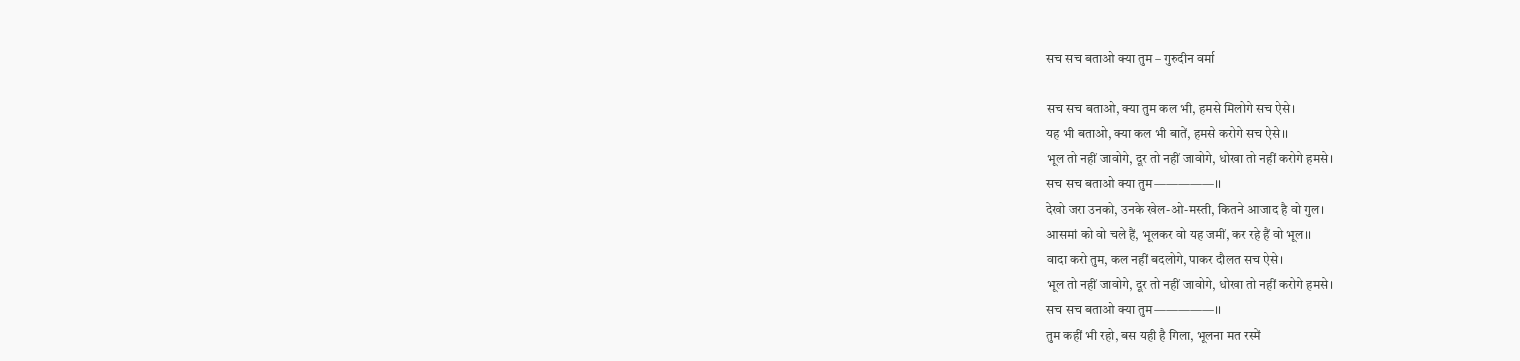सच सच बताओ क्या तुम – गुरुदीन वर्मा

सच सच बताओ, क्या तुम कल भी, हमसे मिलोगे सच ऐसे।
यह भी बताओ, क्या कल भी बातें, हमसे करोगे सच ऐसे।।
भूल तो नहीं जावोगे, दूर तो नहीं जावोगे, धोखा तो नहीं करोगे हमसे।
सच सच बताओ क्या तुम—————।।
देखो जरा उनको, उनके खेल-ओ-मस्ती, कितने आजाद है वो गुल।
आसमां को वो चले हैं, भूलकर वो यह जमीं, कर रहे हैं वो भूल।।
वादा करो तुम, कल नहीं बदलोगे, पाकर दौलत सच ऐसे।
भूल तो नहीं जावोगे, दूर तो नहीं जावोगे, धोखा तो नहीं करोगे हमसे।
सच सच बताओ क्या तुम—————।।
तुम कहीं भी रहो, बस यही है गिला, भूलना मत रस्में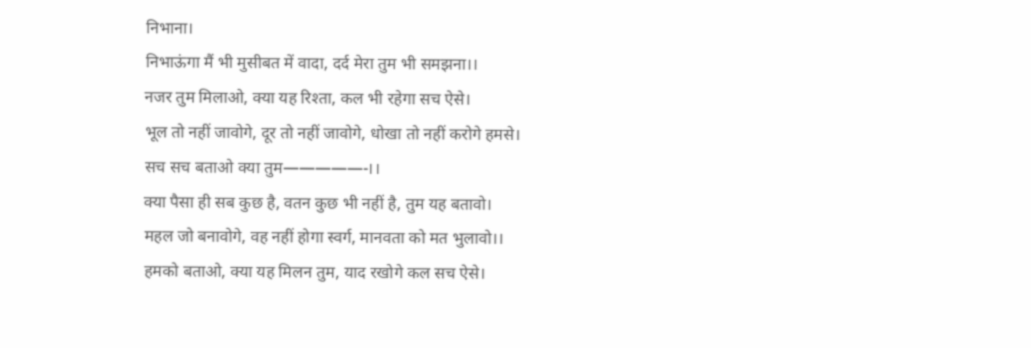निभाना।
निभाऊंगा मैं भी मुसीबत में वादा, दर्द मेरा तुम भी समझना।।
नजर तुम मिलाओ, क्या यह रिश्ता, कल भी रहेगा सच ऐसे।
भूल तो नहीं जावोगे, दूर तो नहीं जावोगे, धोखा तो नहीं करोगे हमसे।
सच सच बताओ क्या तुम—————-।।
क्या पैसा ही सब कुछ है, वतन कुछ भी नहीं है, तुम यह बतावो।
महल जो बनावोगे, वह नहीं होगा स्वर्ग, मानवता को मत भुलावो।।
हमको बताओ, क्या यह मिलन तुम, याद रखोगे कल सच ऐसे।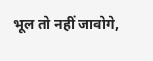भूल तो नहीं जावोगे,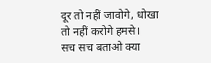दूर तो नहीं जावोगे, धोखा तो नहीं करोगे हमसे।
सच सच बताओ क्या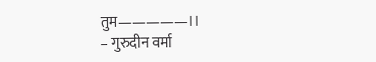तुम—————।।
– गुरुदीन वर्मा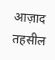आज़ाद
तहसील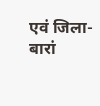एवं जिला-बारां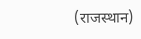(राजस्थान)